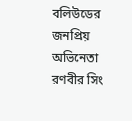বলিউডের জনপ্রিয় অভিনেতা রণবীর সিং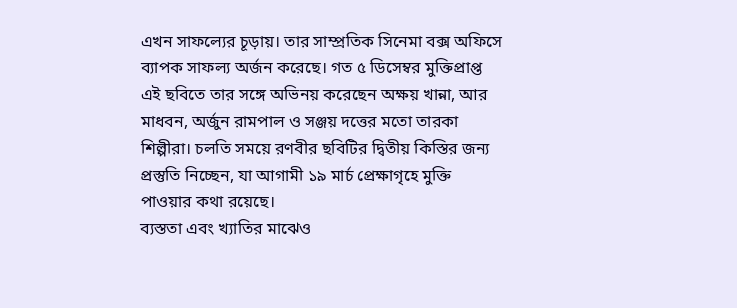এখন সাফল্যের চূড়ায়। তার সাম্প্রতিক সিনেমা বক্স অফিসে ব্যাপক সাফল্য অর্জন করেছে। গত ৫ ডিসেম্বর মুক্তিপ্রাপ্ত এই ছবিতে তার সঙ্গে অভিনয় করেছেন অক্ষয় খান্না, আর মাধবন, অর্জুন রামপাল ও সঞ্জয় দত্তের মতো তারকা শিল্পীরা। চলতি সময়ে রণবীর ছবিটির দ্বিতীয় কিস্তির জন্য প্রস্তুতি নিচ্ছেন, যা আগামী ১৯ মার্চ প্রেক্ষাগৃহে মুক্তি পাওয়ার কথা রয়েছে।
ব্যস্ততা এবং খ্যাতির মাঝেও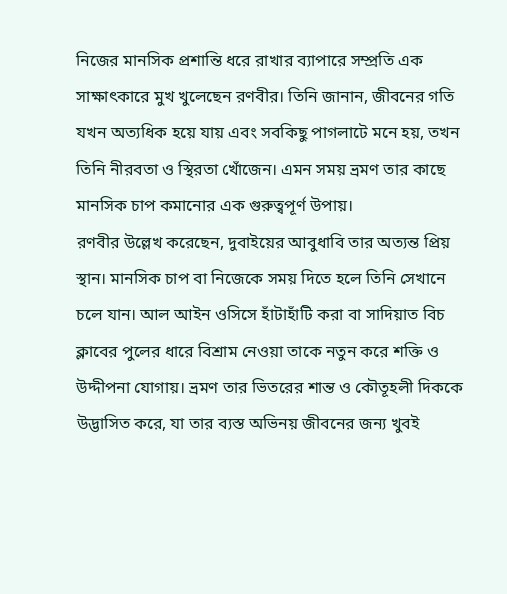নিজের মানসিক প্রশান্তি ধরে রাখার ব্যাপারে সম্প্রতি এক সাক্ষাৎকারে মুখ খুলেছেন রণবীর। তিনি জানান, জীবনের গতি যখন অত্যধিক হয়ে যায় এবং সবকিছু পাগলাটে মনে হয়, তখন তিনি নীরবতা ও স্থিরতা খোঁজেন। এমন সময় ভ্রমণ তার কাছে মানসিক চাপ কমানোর এক গুরুত্বপূর্ণ উপায়।
রণবীর উল্লেখ করেছেন, দুবাইয়ের আবুধাবি তার অত্যন্ত প্রিয় স্থান। মানসিক চাপ বা নিজেকে সময় দিতে হলে তিনি সেখানে চলে যান। আল আইন ওসিসে হাঁটাহাঁটি করা বা সাদিয়াত বিচ ক্লাবের পুলের ধারে বিশ্রাম নেওয়া তাকে নতুন করে শক্তি ও উদ্দীপনা যোগায়। ভ্রমণ তার ভিতরের শান্ত ও কৌতূহলী দিককে উদ্ভাসিত করে, যা তার ব্যস্ত অভিনয় জীবনের জন্য খুবই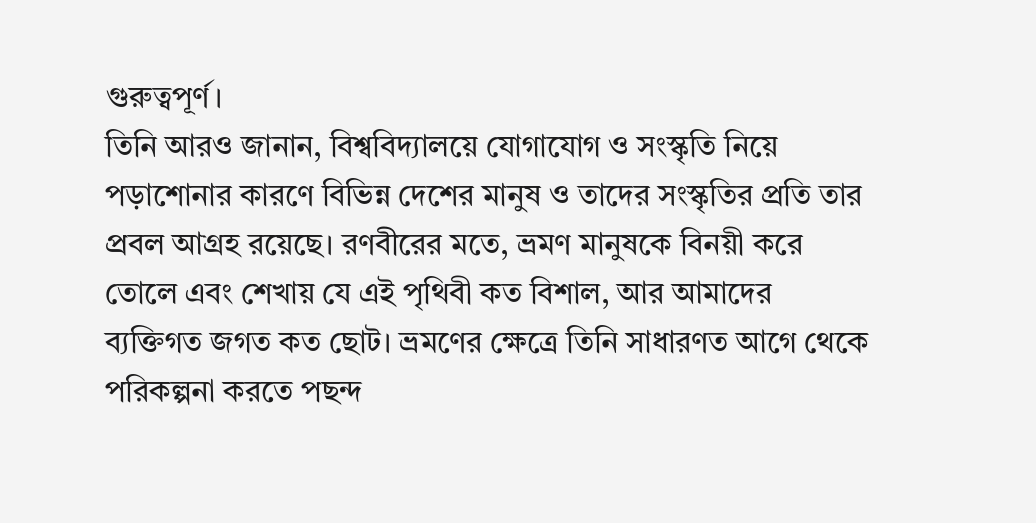গুরুত্বপূর্ণ।
তিনি আরও জানান, বিশ্ববিদ্যালয়ে যোগাযোগ ও সংস্কৃতি নিয়ে পড়াশোনার কারণে বিভিন্ন দেশের মানুষ ও তাদের সংস্কৃতির প্রতি তার প্রবল আগ্রহ রয়েছে। রণবীরের মতে, ভ্রমণ মানুষকে বিনয়ী করে তোলে এবং শেখায় যে এই পৃথিবী কত বিশাল, আর আমাদের ব্যক্তিগত জগত কত ছোট। ভ্রমণের ক্ষেত্রে তিনি সাধারণত আগে থেকে পরিকল্পনা করতে পছন্দ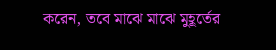করেন, তবে মাঝে মাঝে মুহূর্তের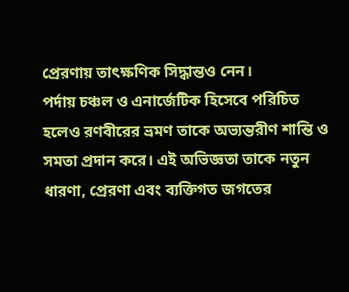প্রেরণায় তাৎক্ষণিক সিদ্ধান্তও নেন।
পর্দায় চঞ্চল ও এনার্জেটিক হিসেবে পরিচিত হলেও রণবীরের ভ্রমণ তাকে অভ্যন্তরীণ শান্তি ও সমতা প্রদান করে। এই অভিজ্ঞতা তাকে নতুন ধারণা, প্রেরণা এবং ব্যক্তিগত জগতের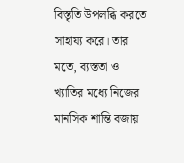বিস্তৃতি উপলব্ধি করতে সাহায্য করে। তার মতে, ব্যস্ততা ও খ্যাতির মধ্যে নিজের মানসিক শান্তি বজায়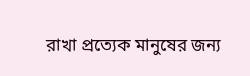রাখা প্রত্যেক মানুষের জন্য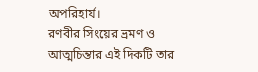অপরিহার্য।
রণবীর সিংয়ের ভ্রমণ ও আত্মচিন্তার এই দিকটি তার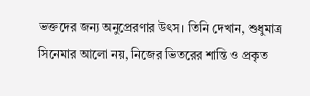ভক্তদের জন্য অনুপ্রেরণার উৎস। তিনি দেখান, শুধুমাত্র সিনেমার আলো নয়, নিজের ভিতরের শান্তি ও প্রকৃত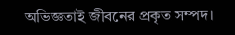অভিজ্ঞতাই জীবনের প্রকৃত সম্পদ।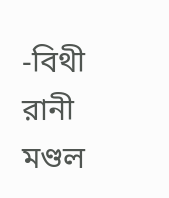-বিথী রানী মণ্ডল